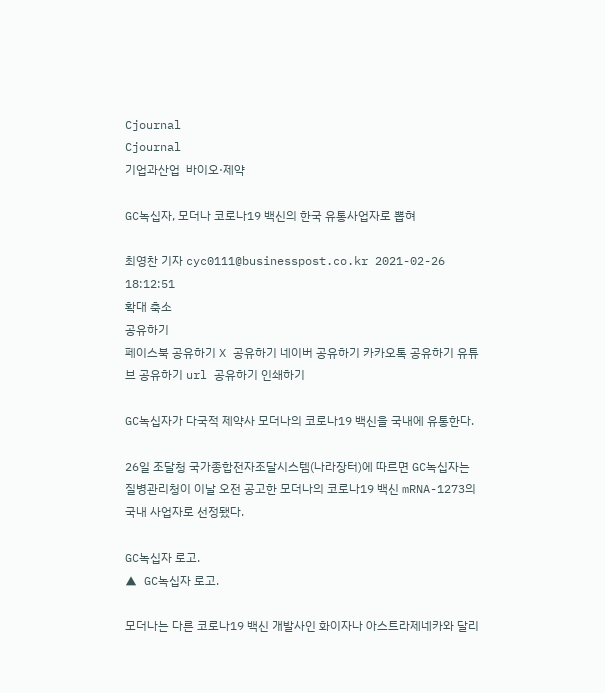Cjournal
Cjournal
기업과산업  바이오·제약

GC녹십자, 모더나 코로나19 백신의 한국 유통사업자로 뽑혀

최영찬 기자 cyc0111@businesspost.co.kr 2021-02-26 18:12:51
확대 축소
공유하기
페이스북 공유하기 X 공유하기 네이버 공유하기 카카오톡 공유하기 유튜브 공유하기 url 공유하기 인쇄하기

GC녹십자가 다국적 제약사 모더나의 코로나19 백신을 국내에 유통한다.

26일 조달청 국가종합전자조달시스템(나라장터)에 따르면 GC녹십자는 질병관리청이 이날 오전 공고한 모더나의 코로나19 백신 mRNA-1273의 국내 사업자로 선정됐다.

GC녹십자 로고.
▲ GC녹십자 로고.

모더나는 다른 코로나19 백신 개발사인 화이자나 아스트라제네카와 달리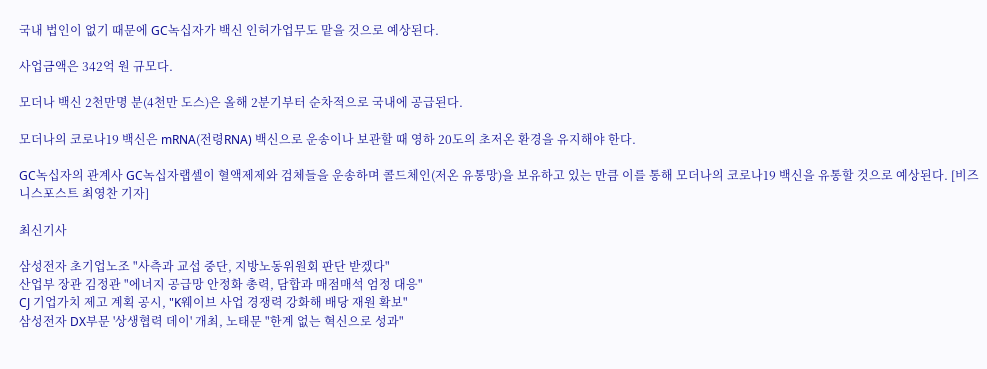국내 법인이 없기 때문에 GC녹십자가 백신 인허가업무도 맡을 것으로 예상된다.

사업금액은 342억 원 규모다.

모더나 백신 2천만명 분(4천만 도스)은 올해 2분기부터 순차적으로 국내에 공급된다.

모더나의 코로나19 백신은 mRNA(전령RNA) 백신으로 운송이나 보관할 때 영하 20도의 초저온 환경을 유지해야 한다.

GC녹십자의 관계사 GC녹십자랩셀이 혈액제제와 검체들을 운송하며 콜드체인(저온 유통망)을 보유하고 있는 만큼 이를 통해 모더나의 코로나19 백신을 유통할 것으로 예상된다. [비즈니스포스트 최영찬 기자]

최신기사

삼성전자 초기업노조 "사측과 교섭 중단, 지방노동위원회 판단 받겠다"
산업부 장관 김정관 "에너지 공급망 안정화 총력, 담합과 매점매석 엄정 대응"
CJ 기업가치 제고 계획 공시, "K웨이브 사업 경쟁력 강화해 배당 재원 확보"
삼성전자 DX부문 '상생협력 데이' 개최, 노태문 "한계 없는 혁신으로 성과"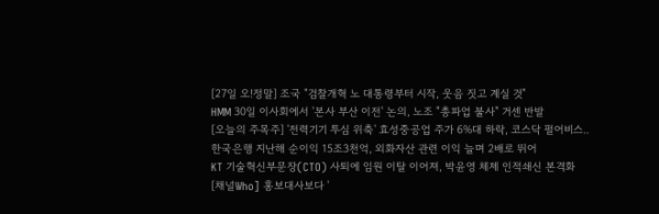[27일 오!정말] 조국 "검찰개혁 노 대통령부터 시작, 웃음 짓고 계실 것"
HMM 30일 이사회에서 '본사 부산 이전' 논의, 노조 "총파업 불사" 거센 반발
[오늘의 주목주] '전력기기 투심 위축' 효성중공업 주가 6%대 하락, 코스닥 펄어비스..
한국은행 지난해 순이익 15조3천억, 외화자산 관련 이익 늘며 2배로 뛰어
KT 기술혁신부문장(CTO) 사퇴에 임원 이탈 이어져, 박윤영 체제 인적쇄신 본격화
[채널Who] 홍보대사보다 '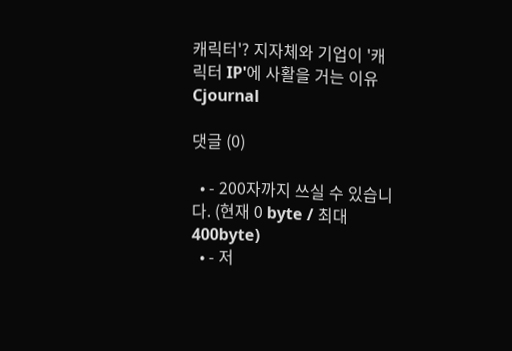캐릭터'? 지자체와 기업이 '캐릭터 IP'에 사활을 거는 이유
Cjournal

댓글 (0)

  • - 200자까지 쓰실 수 있습니다. (현재 0 byte / 최대 400byte)
  • - 저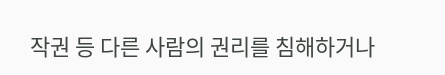작권 등 다른 사람의 권리를 침해하거나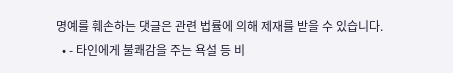명예를 훼손하는 댓글은 관련 법률에 의해 제재를 받을 수 있습니다.
  • - 타인에게 불쾌감을 주는 욕설 등 비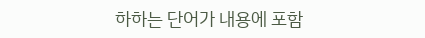하하는 단어가 내용에 포함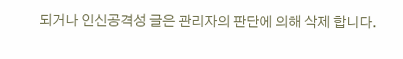되거나 인신공격성 글은 관리자의 판단에 의해 삭제 합니다.